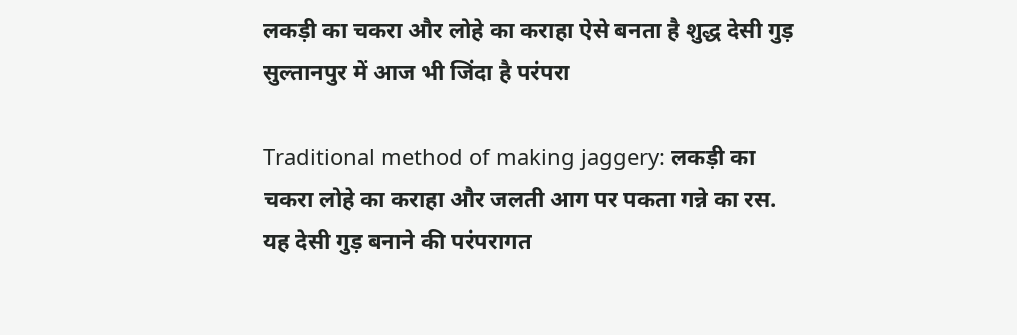लकड़ी का चकरा और लोहे का कराहा ऐसे बनता है शुद्ध देसी गुड़ सुल्तानपुर में आज भी जिंदा है परंपरा

Traditional method of making jaggery: लकड़ी का चकरा लोहे का कराहा और जलती आग पर पकता गन्ने का रस. यह देसी गुड़ बनाने की परंपरागत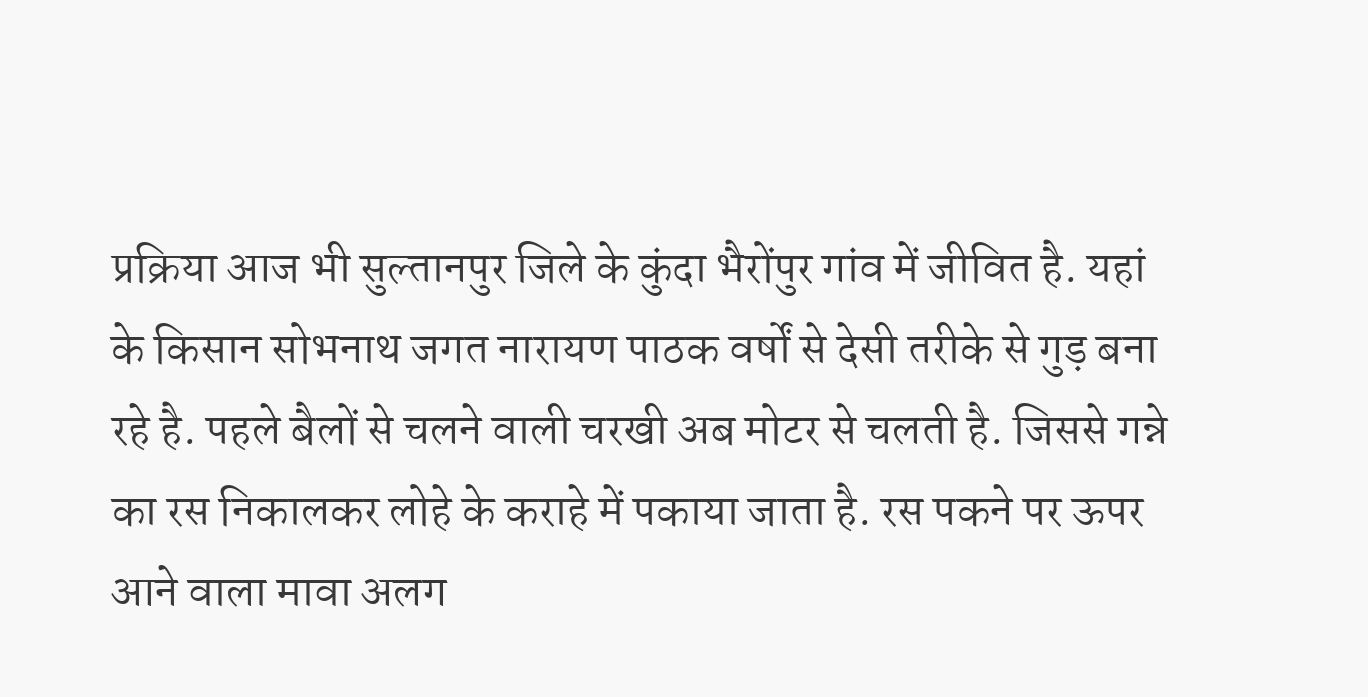प्रक्रिया आज भी सुल्तानपुर जिले के कुंदा भैरोंपुर गांव में जीवित है. यहां के किसान सोभनाथ जगत नारायण पाठक वर्षों से देसी तरीके से गुड़ बना रहे है. पहले बैलों से चलने वाली चरखी अब मोटर से चलती है. जिससे गन्ने का रस निकालकर लोहे के कराहे में पकाया जाता है. रस पकने पर ऊपर आने वाला मावा अलग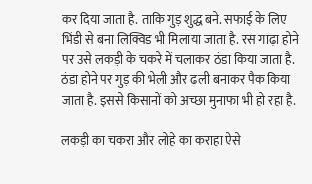कर दिया जाता है. ताकि गुड़ शुद्ध बने. सफाई के लिए भिंडी से बना लिक्विड भी मिलाया जाता है. रस गाढ़ा होने पर उसे लकड़ी के चकरे में चलाकर ठंडा किया जाता है. ठंडा होने पर गुड़ की भेली और ढली बनाकर पैक किया जाता है. इससे किसानों को अच्छा मुनाफा भी हो रहा है.

लकड़ी का चकरा और लोहे का कराहा ऐसे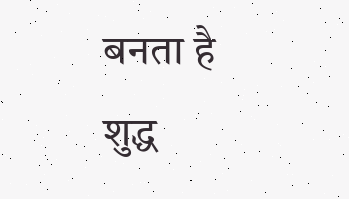बनता है शुद्ध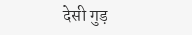देसी गुड़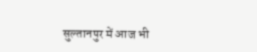सुल्तानपुर में आज भी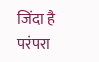जिंदा है परंपरा